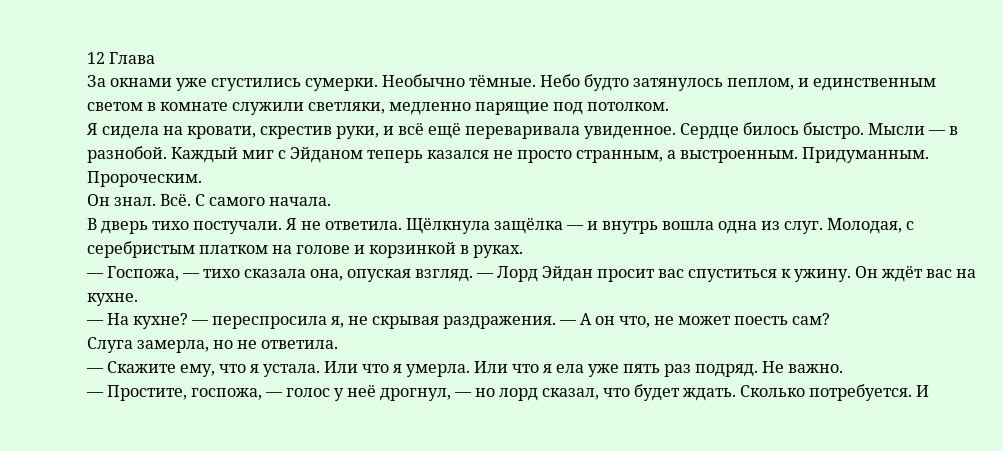12 Глава
За окнами уже сгустились сумерки. Необычно тёмные. Небо будто затянулось пеплом, и единственным светом в комнате служили светляки, медленно парящие под потолком.
Я сидела на кровати, скрестив руки, и всё ещё переваривала увиденное. Сердце билось быстро. Мысли — в разнобой. Каждый миг с Эйданом теперь казался не просто странным, а выстроенным. Придуманным. Пророческим.
Он знал. Всё. С самого начала.
В дверь тихо постучали. Я не ответила. Щёлкнула защёлка — и внутрь вошла одна из слуг. Молодая, с серебристым платком на голове и корзинкой в руках.
— Госпожа, — тихо сказала она, опуская взгляд. — Лорд Эйдан просит вас спуститься к ужину. Он ждёт вас на кухне.
— На кухне? — переспросила я, не скрывая раздражения. — А он что, не может поесть сам?
Слуга замерла, но не ответила.
— Скажите ему, что я устала. Или что я умерла. Или что я ела уже пять раз подряд. Не важно.
— Простите, госпожа, — голос у неё дрогнул, — но лорд сказал, что будет ждать. Сколько потребуется. И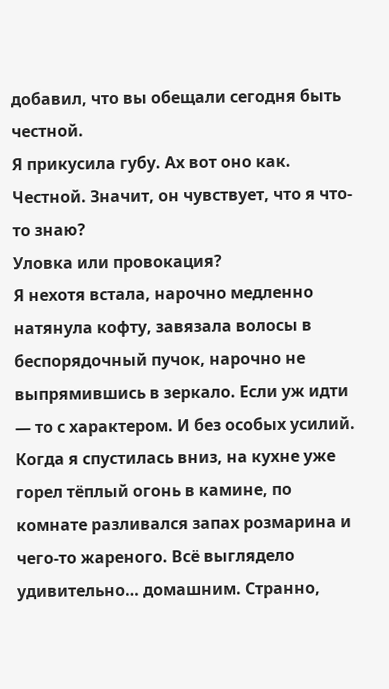добавил, что вы обещали сегодня быть честной.
Я прикусила губу. Ах вот оно как. Честной. Значит, он чувствует, что я что-то знаю?
Уловка или провокация?
Я нехотя встала, нарочно медленно натянула кофту, завязала волосы в беспорядочный пучок, нарочно не выпрямившись в зеркало. Если уж идти — то с характером. И без особых усилий.
Когда я спустилась вниз, на кухне уже горел тёплый огонь в камине, по комнате разливался запах розмарина и чего-то жареного. Всё выглядело удивительно… домашним. Странно,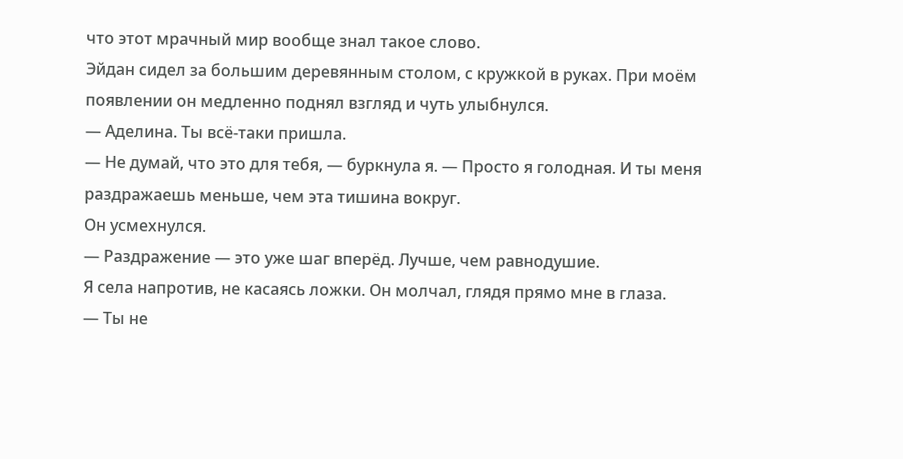что этот мрачный мир вообще знал такое слово.
Эйдан сидел за большим деревянным столом, с кружкой в руках. При моём появлении он медленно поднял взгляд и чуть улыбнулся.
— Аделина. Ты всё-таки пришла.
— Не думай, что это для тебя, — буркнула я. — Просто я голодная. И ты меня раздражаешь меньше, чем эта тишина вокруг.
Он усмехнулся.
— Раздражение — это уже шаг вперёд. Лучше, чем равнодушие.
Я села напротив, не касаясь ложки. Он молчал, глядя прямо мне в глаза.
— Ты не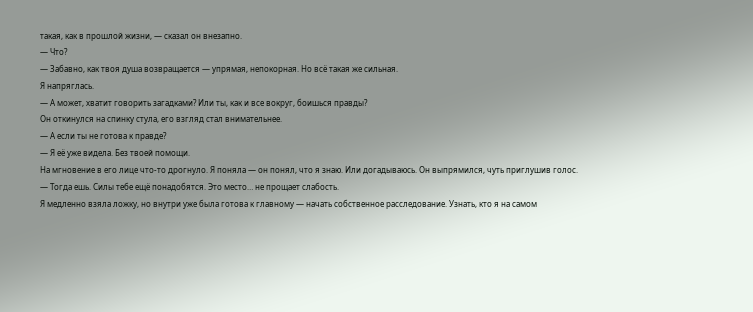такая, как в прошлой жизни, — сказал он внезапно.
— Что?
— Забавно, как твоя душа возвращается — упрямая, непокорная. Но всё такая же сильная.
Я напряглась.
— А может, хватит говорить загадками? Или ты, как и все вокруг, боишься правды?
Он откинулся на спинку стула, его взгляд стал внимательнее.
— А если ты не готова к правде?
— Я её уже видела. Без твоей помощи.
На мгновение в его лице что-то дрогнуло. Я поняла — он понял, что я знаю. Или догадываюсь. Он выпрямился, чуть приглушив голос.
— Тогда ешь. Силы тебе ещё понадобятся. Это место… не прощает слабость.
Я медленно взяла ложку, но внутри уже была готова к главному — начать собственное расследование. Узнать, кто я на самом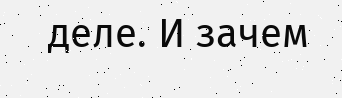деле. И зачем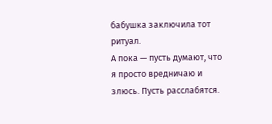бабушка заключила тот ритуал.
А пока — пусть думают, что я просто вредничаю и злюсь. Пусть расслабятся.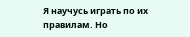Я научусь играть по их правилам. Но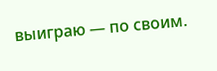выиграю — по своим.